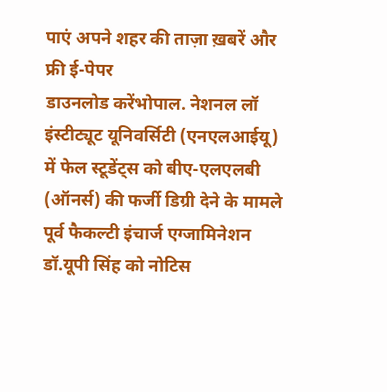पाएं अपने शहर की ताज़ा ख़बरें और फ्री ई-पेपर
डाउनलोड करेंभोपाल. नेशनल लॉ इंस्टीट्यूट यूनिवर्सिटी (एनएलआईयू) में फेल स्टूडेंट्स को बीए-एलएलबी (ऑनर्स) की फर्जी डिग्री देने के मामले पूर्व फैकल्टी इंचार्ज एग्जामिनेशन डॉ.यूपी सिंह को नोटिस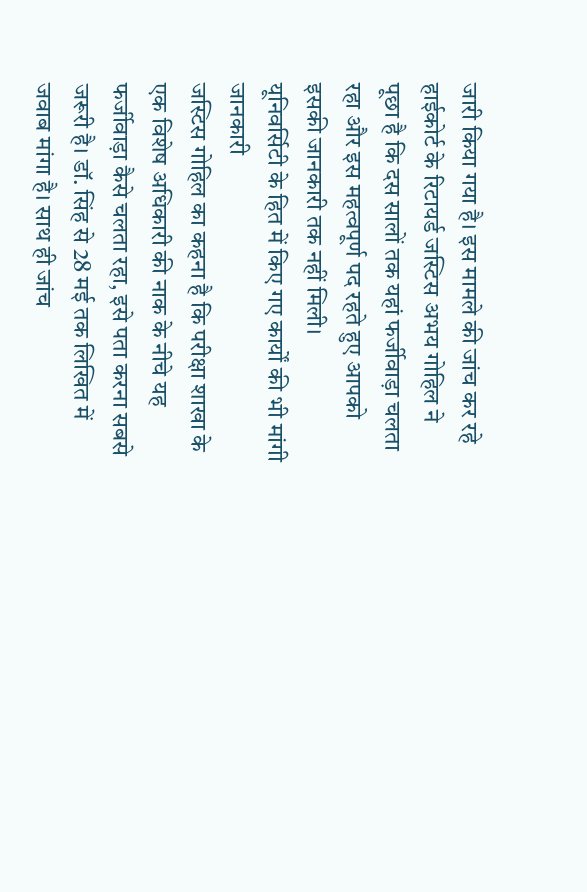जारी किया गया है। इस मामले की जांच कर रहे हाईकोर्ट के रिटायर्ड जस्टिस अभय गोहिल ने पूछा है कि दस सालों तक यहां फर्जीवाड़ा चलता रहा और इस महत्वपूर्ण पद रहते हुए आपको इसकी जानकारी तक नहीं मिली।
यूनिवर्सिटी के हित में किए गए कार्यों की भी मांगी जानकारी
जस्टिस गोहिल का कहना है कि परीक्षा शाखा के एक विशेष अधिकारी की नाक के नीचे यह फर्जीवाड़ा कैसे चलता रहा, इसे पता करना सबसे जरूरी है। डॉ. सिंह से 28 मई तक लिखित में जवाब मांगा है। साथ ही जांच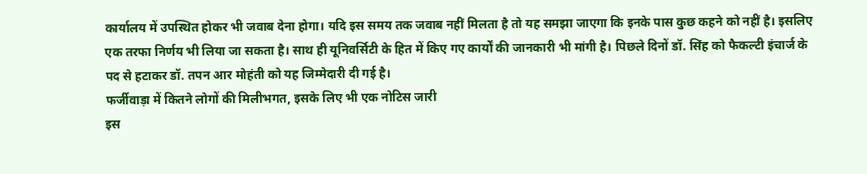कार्यालय में उपस्थित होकर भी जवाब देना होगा। यदि इस समय तक जवाब नहीं मिलता है तो यह समझा जाएगा कि इनके पास कुछ कहने को नहीं है। इसलिए एक तरफा निर्णय भी लिया जा सकता है। साथ ही यूनिवर्सिटी के हित में किए गए कार्यों की जानकारी भी मांगी है। पिछले दिनों डॉ. सिंह को फैकल्टी इंचार्ज के पद से हटाकर डॉ. तपन आर मोहंती को यह जिम्मेदारी दी गई है।
फर्जीवाड़ा में कितने लोगों की मिलीभगत, इसके लिए भी एक नोटिस जारी
इस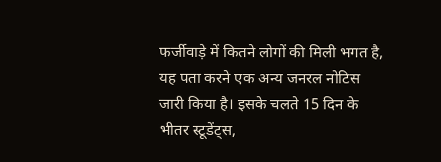फर्जीवाड़े में कितने लोगों की मिली भगत है, यह पता करने एक अन्य जनरल नोटिस जारी किया है। इसके चलते 15 दिन के भीतर स्टूडेंट्स,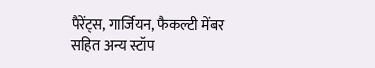पैरेंट्स, गार्जियन, फैकल्टी मेंबर सहित अन्य स्टॉप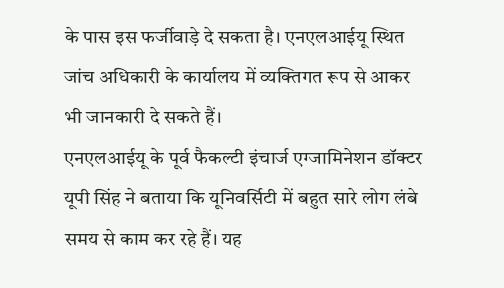के पास इस फर्जीवाड़े दे सकता है। एनएलआईयू स्थित जांच अधिकारी के कार्यालय में व्यक्तिगत रूप से आकर भी जानकारी दे सकते हैं।
एनएलआईयू के पूर्व फैकल्टी इंचार्ज एग्जामिनेशन डॉक्टर यूपी सिंह ने बताया कि यूनिवर्सिटी में बहुत सारे लोग लंबे समय से काम कर रहे हैं। यह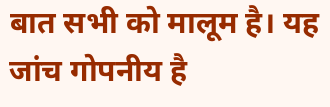बात सभी को मालूम है। यह जांच गोपनीय है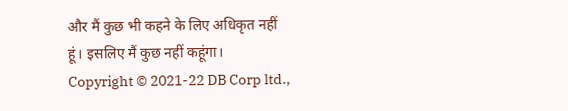और मैं कुछ भी कहने के लिए अधिकृत नहीं हूं। इसलिए मैं कुछ नहीं कहूंगा।
Copyright © 2021-22 DB Corp ltd.,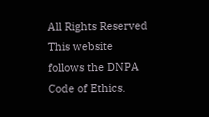All Rights Reserved
This website follows the DNPA Code of Ethics.